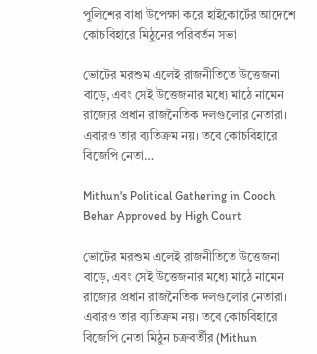পুলিশের বাধা উপেক্ষা করে হাইকোর্টের আদেশে কোচবিহারে মিঠুনের পরিবর্তন সভা

ভোটের মরশুম এলেই রাজনীতিতে উত্তেজনা বাড়ে, এবং সেই উত্তেজনার মধ্যে মাঠে নামেন রাজ্যের প্রধান রাজনৈতিক দলগুলোর নেতারা। এবারও তার ব্যতিক্রম নয়। তবে কোচবিহারে বিজেপি নেতা…

Mithun's Political Gathering in Cooch Behar Approved by High Court

ভোটের মরশুম এলেই রাজনীতিতে উত্তেজনা বাড়ে, এবং সেই উত্তেজনার মধ্যে মাঠে নামেন রাজ্যের প্রধান রাজনৈতিক দলগুলোর নেতারা। এবারও তার ব্যতিক্রম নয়। তবে কোচবিহারে বিজেপি নেতা মিঠুন চক্রবর্তীর (Mithun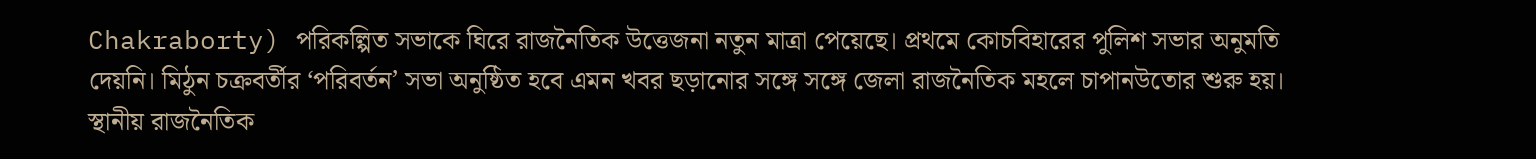Chakraborty) পরিকল্পিত সভাকে ঘিরে রাজনৈতিক উত্তেজনা নতুন মাত্রা পেয়েছে। প্রথমে কোচবিহারের পুলিশ সভার অনুমতি দেয়নি। মিঠুন চক্রবর্তীর ‘পরিবর্তন’ সভা অনুষ্ঠিত হবে এমন খবর ছড়ানোর সঙ্গে সঙ্গে জেলা রাজনৈতিক মহলে চাপানউতোর শুরু হয়। স্থানীয় রাজনৈতিক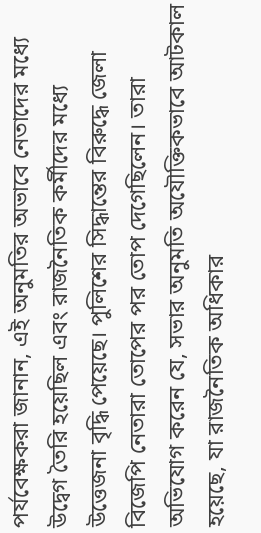পর্যবেক্ষকরা জানান, এই অনুমতির অভাবে নেতাদের মধ্যে উদ্বেগ তৈরি হয়েছিল এবং রাজনৈতিক কর্মীদের মধ্যে উত্তেজনা বৃদ্ধি পেয়েছে। পুলিশের সিদ্ধান্তের বিরুদ্ধে জেলা বিজেপি নেতারা তোপের পর তোপ দেগেছিলেন। তারা অভিযোগ করেন যে, সভার অনুমতি অযৌক্তিকভাবে আটকাল হয়েছে, যা রাজনৈতিক অধিকার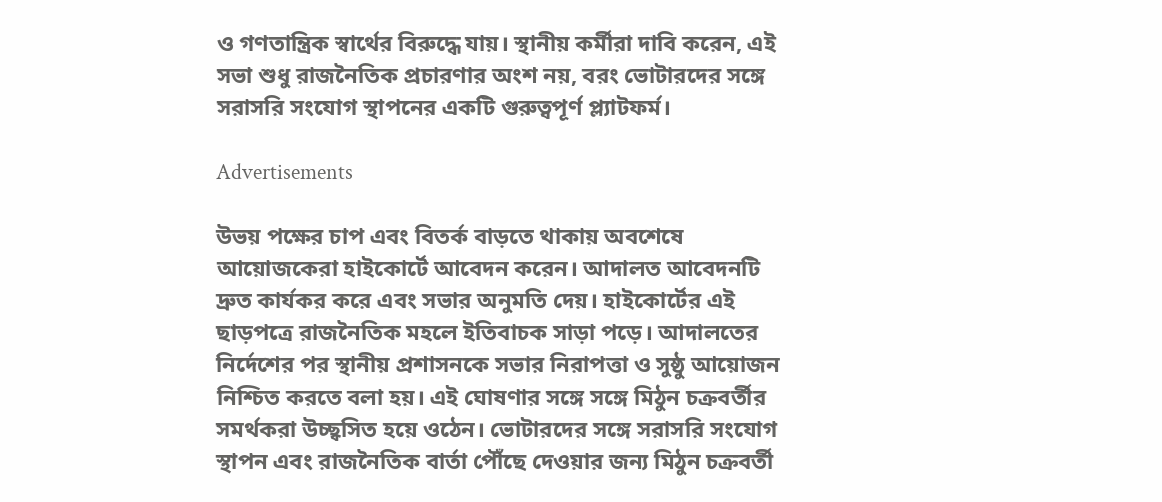ও গণতান্ত্রিক স্বার্থের বিরুদ্ধে যায়। স্থানীয় কর্মীরা দাবি করেন, এই সভা শুধু রাজনৈতিক প্রচারণার অংশ নয়, বরং ভোটারদের সঙ্গে সরাসরি সংযোগ স্থাপনের একটি গুরুত্বপূর্ণ প্ল্যাটফর্ম।

Advertisements

উভয় পক্ষের চাপ এবং বিতর্ক বাড়তে থাকায় অবশেষে আয়োজকেরা হাইকোর্টে আবেদন করেন। আদালত আবেদনটি দ্রুত কার্যকর করে এবং সভার অনুমতি দেয়। হাইকোর্টের এই ছাড়পত্রে রাজনৈতিক মহলে ইতিবাচক সাড়া পড়ে। আদালতের নির্দেশের পর স্থানীয় প্রশাসনকে সভার নিরাপত্তা ও সুষ্ঠু আয়োজন নিশ্চিত করতে বলা হয়। এই ঘোষণার সঙ্গে সঙ্গে মিঠুন চক্রবর্তীর সমর্থকরা উচ্ছ্বসিত হয়ে ওঠেন। ভোটারদের সঙ্গে সরাসরি সংযোগ স্থাপন এবং রাজনৈতিক বার্তা পৌঁছে দেওয়ার জন্য মিঠুন চক্রবর্তী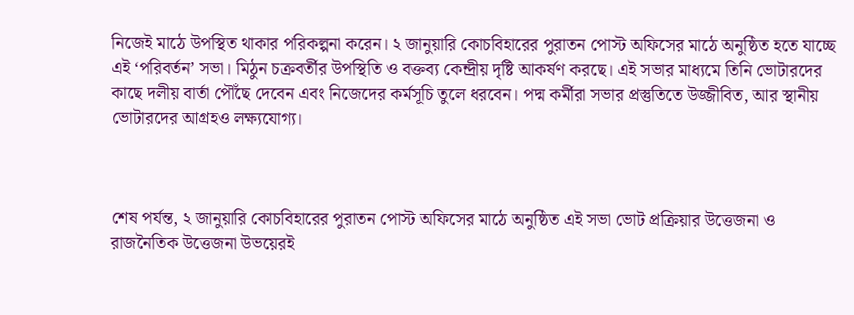নিজেই মাঠে উপস্থিত থাকার পরিকল্পনা করেন। ২ জানুয়ারি কোচবিহারের পুরাতন পোস্ট অফিসের মাঠে অনুষ্ঠিত হতে যাচ্ছে এই ‘পরিবর্তন’ সভা। মিঠুন চক্রবর্তীর উপস্থিতি ও বক্তব্য কেন্দ্রীয় দৃষ্টি আকর্ষণ করছে। এই সভার মাধ্যমে তিনি ভোটারদের কাছে দলীয় বার্তা পৌঁছে দেবেন এবং নিজেদের কর্মসূচি তুলে ধরবেন। পদ্ম কর্মীরা সভার প্রস্তুতিতে উজ্জীবিত, আর স্থানীয় ভোটারদের আগ্রহও লক্ষ্যযোগ্য।



শেষ পর্যন্ত, ২ জানুয়ারি কোচবিহারের পুরাতন পোস্ট অফিসের মাঠে অনুষ্ঠিত এই সভা ভোট প্রক্রিয়ার উত্তেজনা ও রাজনৈতিক উত্তেজনা উভয়েরই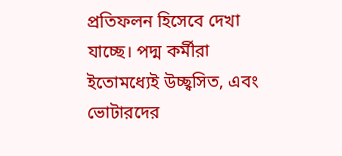প্রতিফলন হিসেবে দেখা যাচ্ছে। পদ্ম কর্মীরা ইতোমধ্যেই উচ্ছ্বসিত, এবং ভোটারদের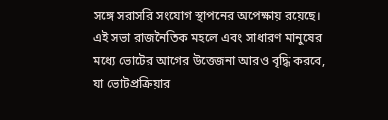সঙ্গে সরাসরি সংযোগ স্থাপনের অপেক্ষায় রয়েছে। এই সভা রাজনৈতিক মহলে এবং সাধারণ মানুষের মধ্যে ভোটের আগের উত্তেজনা আরও বৃদ্ধি করবে, যা ভোটপ্রক্রিয়ার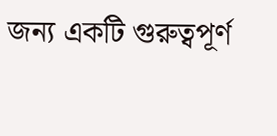জন্য একটি গুরুত্বপূর্ণ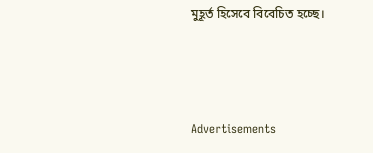মুহূর্ত হিসেবে বিবেচিত হচ্ছে।



Advertisements